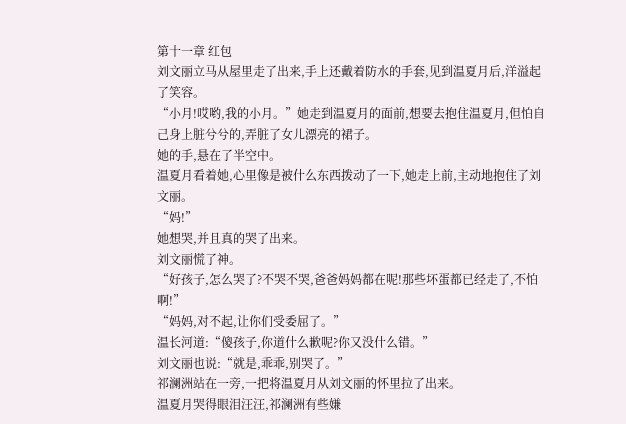第十一章 红包
刘文丽立马从屋里走了出来,手上还戴着防水的手套,见到温夏月后,洋溢起了笑容。
“小月!哎哟,我的小月。”她走到温夏月的面前,想要去抱住温夏月,但怕自己身上脏兮兮的,弄脏了女儿漂亮的裙子。
她的手,悬在了半空中。
温夏月看着她,心里像是被什么东西拨动了一下,她走上前,主动地抱住了刘文丽。
“妈!”
她想哭,并且真的哭了出来。
刘文丽慌了神。
“好孩子,怎么哭了?不哭不哭,爸爸妈妈都在呢!那些坏蛋都已经走了,不怕啊!”
“妈妈,对不起,让你们受委屈了。”
温长河道:“傻孩子,你道什么歉呢?你又没什么错。”
刘文丽也说:“就是,乖乖,别哭了。”
祁澜洲站在一旁,一把将温夏月从刘文丽的怀里拉了出来。
温夏月哭得眼泪汪汪,祁澜洲有些嫌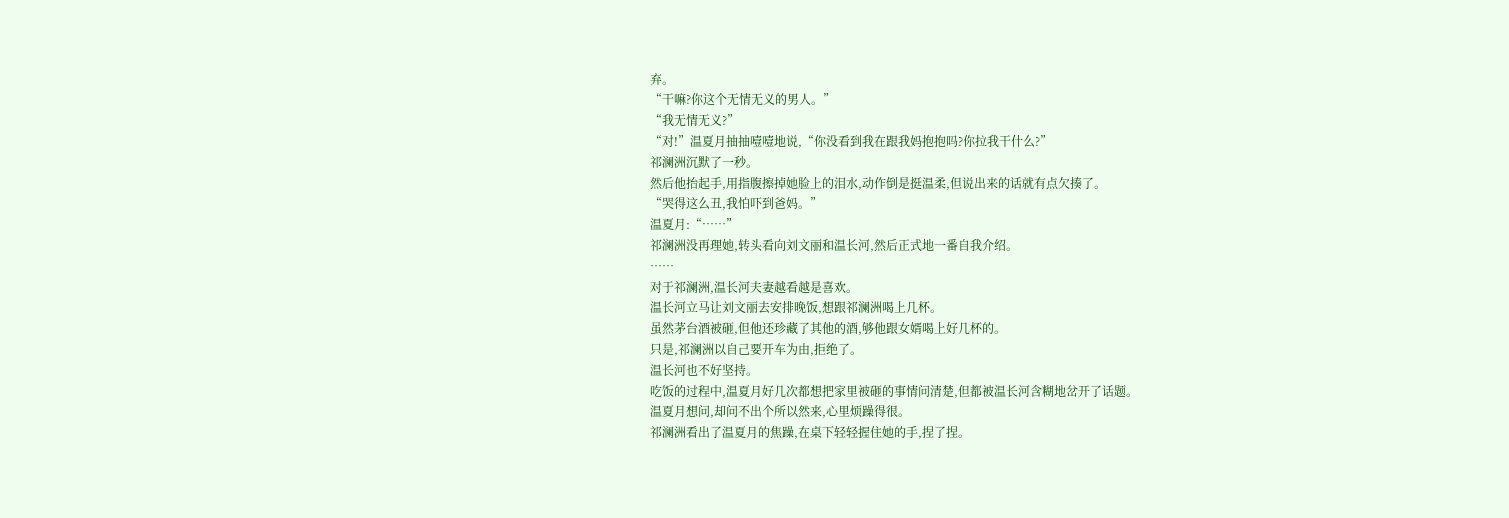弃。
“干嘛?你这个无情无义的男人。”
“我无情无义?”
“对!”温夏月抽抽噎噎地说,“你没看到我在跟我妈抱抱吗?你拉我干什么?”
祁澜洲沉默了一秒。
然后他抬起手,用指腹擦掉她脸上的泪水,动作倒是挺温柔,但说出来的话就有点欠揍了。
“哭得这么丑,我怕吓到爸妈。”
温夏月:“……”
祁澜洲没再理她,转头看向刘文丽和温长河,然后正式地一番自我介绍。
……
对于祁澜洲,温长河夫妻越看越是喜欢。
温长河立马让刘文丽去安排晚饭,想跟祁澜洲喝上几杯。
虽然茅台酒被砸,但他还珍藏了其他的酒,够他跟女婿喝上好几杯的。
只是,祁澜洲以自己要开车为由,拒绝了。
温长河也不好坚持。
吃饭的过程中,温夏月好几次都想把家里被砸的事情问清楚,但都被温长河含糊地岔开了话题。
温夏月想问,却问不出个所以然来,心里烦躁得很。
祁澜洲看出了温夏月的焦躁,在桌下轻轻握住她的手,捏了捏。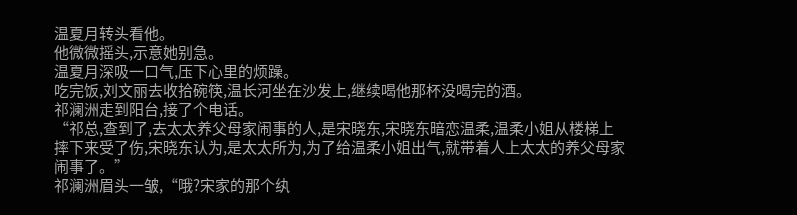温夏月转头看他。
他微微摇头,示意她别急。
温夏月深吸一口气,压下心里的烦躁。
吃完饭,刘文丽去收拾碗筷,温长河坐在沙发上,继续喝他那杯没喝完的酒。
祁澜洲走到阳台,接了个电话。
“祁总,查到了,去太太养父母家闹事的人,是宋晓东,宋晓东暗恋温柔,温柔小姐从楼梯上摔下来受了伤,宋晓东认为,是太太所为,为了给温柔小姐出气,就带着人上太太的养父母家闹事了。”
祁澜洲眉头一皱,“哦?宋家的那个纨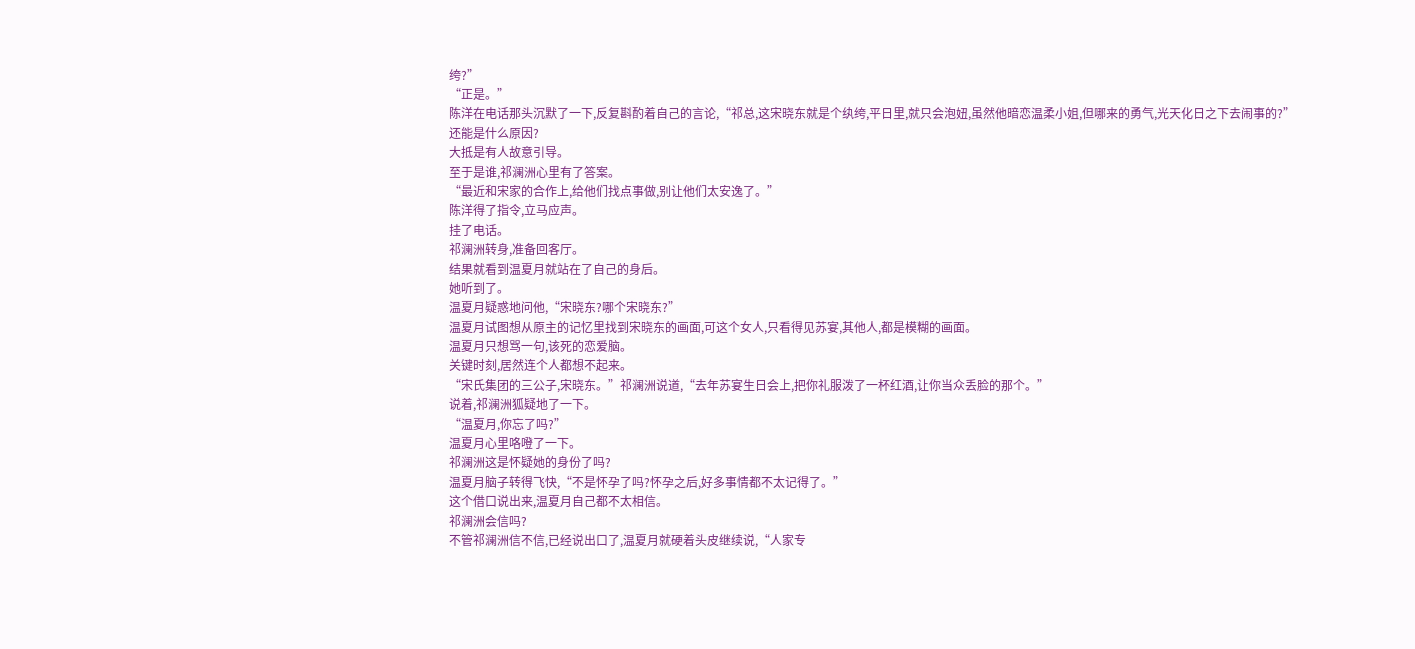绔?”
“正是。”
陈洋在电话那头沉默了一下,反复斟酌着自己的言论,“祁总,这宋晓东就是个纨绔,平日里,就只会泡妞,虽然他暗恋温柔小姐,但哪来的勇气,光天化日之下去闹事的?”
还能是什么原因?
大抵是有人故意引导。
至于是谁,祁澜洲心里有了答案。
“最近和宋家的合作上,给他们找点事做,别让他们太安逸了。”
陈洋得了指令,立马应声。
挂了电话。
祁澜洲转身,准备回客厅。
结果就看到温夏月就站在了自己的身后。
她听到了。
温夏月疑惑地问他,“宋晓东?哪个宋晓东?”
温夏月试图想从原主的记忆里找到宋晓东的画面,可这个女人,只看得见苏宴,其他人,都是模糊的画面。
温夏月只想骂一句,该死的恋爱脑。
关键时刻,居然连个人都想不起来。
“宋氏集团的三公子,宋晓东。”祁澜洲说道,“去年苏宴生日会上,把你礼服泼了一杯红酒,让你当众丢脸的那个。”
说着,祁澜洲狐疑地了一下。
“温夏月,你忘了吗?”
温夏月心里咯噔了一下。
祁澜洲这是怀疑她的身份了吗?
温夏月脑子转得飞快,“不是怀孕了吗?怀孕之后,好多事情都不太记得了。”
这个借口说出来,温夏月自己都不太相信。
祁澜洲会信吗?
不管祁澜洲信不信,已经说出口了,温夏月就硬着头皮继续说,“人家专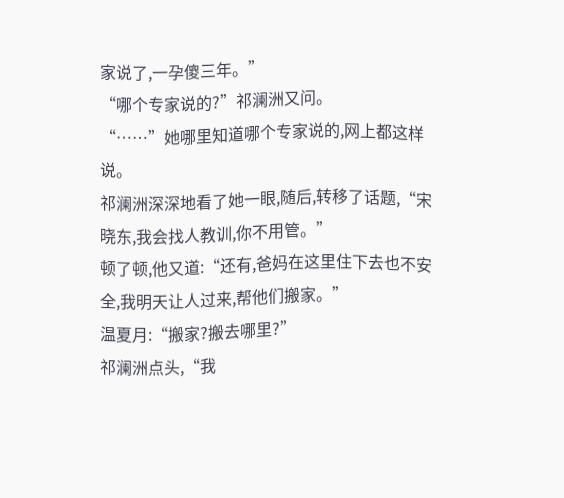家说了,一孕傻三年。”
“哪个专家说的?”祁澜洲又问。
“……”她哪里知道哪个专家说的,网上都这样说。
祁澜洲深深地看了她一眼,随后,转移了话题,“宋晓东,我会找人教训,你不用管。”
顿了顿,他又道:“还有,爸妈在这里住下去也不安全,我明天让人过来,帮他们搬家。”
温夏月:“搬家?搬去哪里?”
祁澜洲点头,“我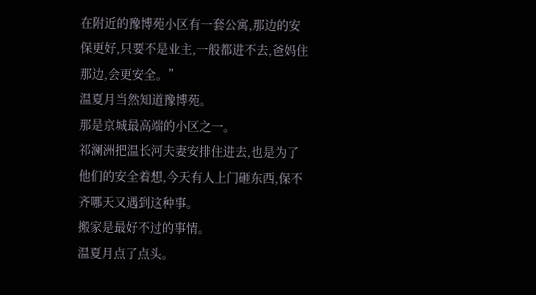在附近的豫博苑小区有一套公寓,那边的安保更好,只要不是业主,一般都进不去,爸妈住那边,会更安全。”
温夏月当然知道豫博苑。
那是京城最高端的小区之一。
祁澜洲把温长河夫妻安排住进去,也是为了他们的安全着想,今天有人上门砸东西,保不齐哪天又遇到这种事。
搬家是最好不过的事情。
温夏月点了点头。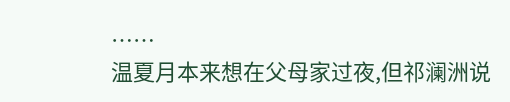……
温夏月本来想在父母家过夜,但祁澜洲说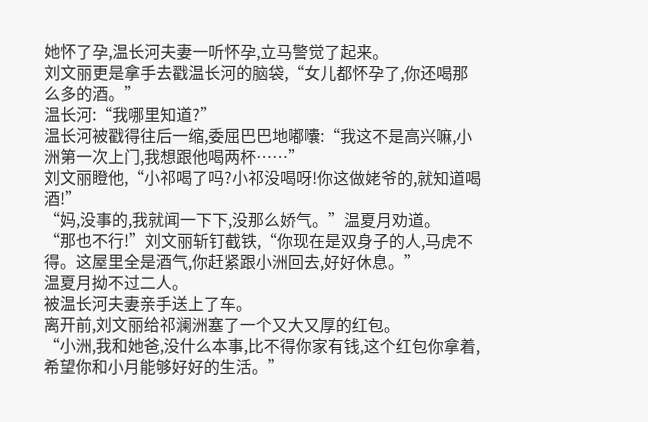她怀了孕,温长河夫妻一听怀孕,立马警觉了起来。
刘文丽更是拿手去戳温长河的脑袋,“女儿都怀孕了,你还喝那么多的酒。”
温长河:“我哪里知道?”
温长河被戳得往后一缩,委屈巴巴地嘟囔:“我这不是高兴嘛,小洲第一次上门,我想跟他喝两杯……”
刘文丽瞪他,“小祁喝了吗?小祁没喝呀!你这做姥爷的,就知道喝酒!”
“妈,没事的,我就闻一下下,没那么娇气。”温夏月劝道。
“那也不行!”刘文丽斩钉截铁,“你现在是双身子的人,马虎不得。这屋里全是酒气,你赶紧跟小洲回去,好好休息。”
温夏月拗不过二人。
被温长河夫妻亲手送上了车。
离开前,刘文丽给祁澜洲塞了一个又大又厚的红包。
“小洲,我和她爸,没什么本事,比不得你家有钱,这个红包你拿着,希望你和小月能够好好的生活。”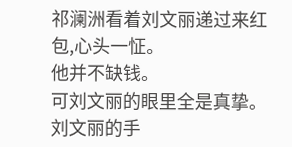祁澜洲看着刘文丽递过来红包,心头一怔。
他并不缺钱。
可刘文丽的眼里全是真挚。
刘文丽的手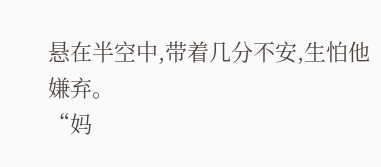悬在半空中,带着几分不安,生怕他嫌弃。
“妈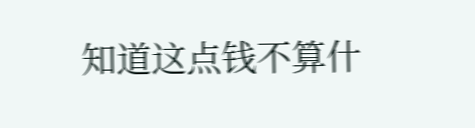知道这点钱不算什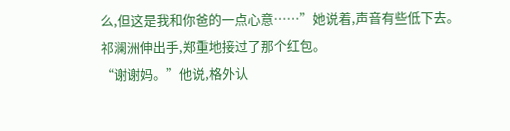么,但这是我和你爸的一点心意……”她说着,声音有些低下去。
祁澜洲伸出手,郑重地接过了那个红包。
“谢谢妈。”他说,格外认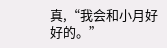真,“我会和小月好好的。”